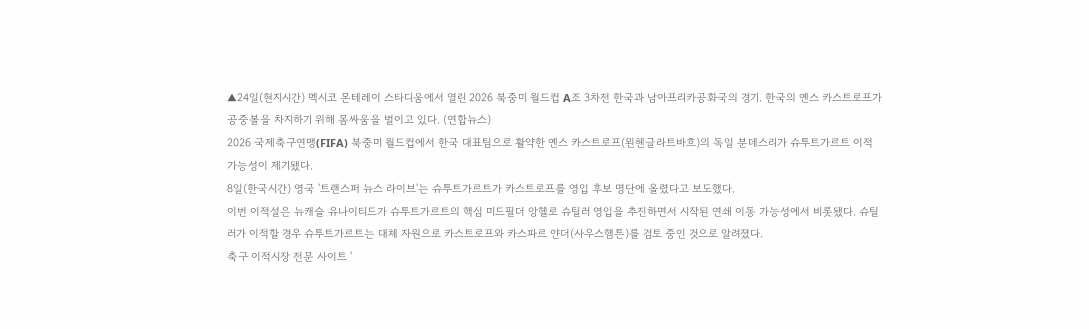▲24일(현지시간) 멕시코 몬테레이 스타디움에서 열린 2026 북중미 월드컵 A조 3차전 한국과 남아프리카공화국의 경기. 한국의 옌스 카스트로프가 공중볼을 차지하기 위해 몸싸움을 벌이고 있다. (연합뉴스)
2026 국제축구연맹(FIFA) 북중미 월드컵에서 한국 대표팀으로 활약한 옌스 카스트로프(묀헨글라트바흐)의 독일 분데스리가 슈투트가르트 이적 가능성이 제기됐다.
8일(한국시간) 영국 '트랜스퍼 뉴스 라이브'는 슈투트가르트가 카스트로프를 영입 후보 명단에 올렸다고 보도했다.
이번 이적설은 뉴캐슬 유나이티드가 슈투트가르트의 핵심 미드필더 앙헬로 슈틸러 영입을 추진하면서 시작된 연쇄 이동 가능성에서 비롯됐다. 슈틸러가 이적할 경우 슈투트가르트는 대체 자원으로 카스트로프와 카스파르 얀더(사우스햄튼)를 검토 중인 것으로 알려졌다.
축구 이적시장 전문 사이트 '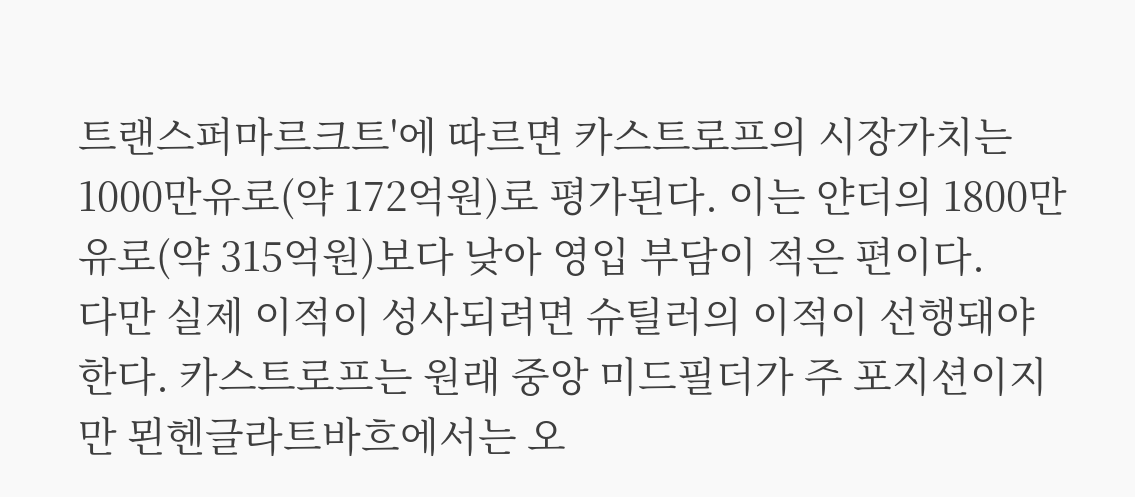트랜스퍼마르크트'에 따르면 카스트로프의 시장가치는 1000만유로(약 172억원)로 평가된다. 이는 얀더의 1800만유로(약 315억원)보다 낮아 영입 부담이 적은 편이다.
다만 실제 이적이 성사되려면 슈틸러의 이적이 선행돼야 한다. 카스트로프는 원래 중앙 미드필더가 주 포지션이지만 묀헨글라트바흐에서는 오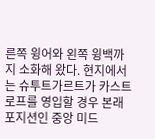른쪽 윙어와 왼쪽 윙백까지 소화해 왔다. 현지에서는 슈투트가르트가 카스트로프를 영입할 경우 본래 포지션인 중앙 미드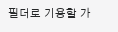필더로 기용할 가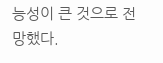능성이 큰 것으로 전망했다.